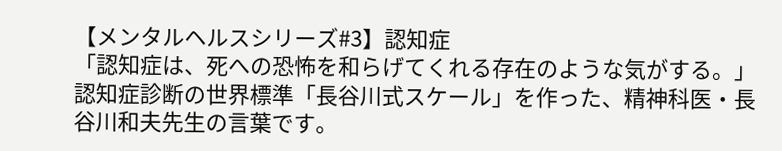【メンタルヘルスシリーズ#3】認知症
「認知症は、死への恐怖を和らげてくれる存在のような気がする。」
認知症診断の世界標準「長谷川式スケール」を作った、精神科医・長谷川和夫先生の言葉です。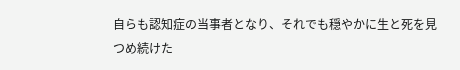自らも認知症の当事者となり、それでも穏やかに生と死を見つめ続けた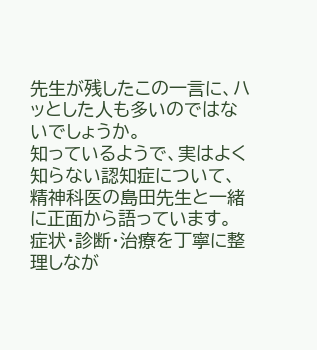先生が残したこの一言に、ハッとした人も多いのではないでしょうか。
知っているようで、実はよく知らない認知症について、精神科医の島田先生と一緒に正面から語っています。
症状・診断・治療を丁寧に整理しなが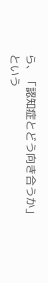ら、「認知症とどう向き合うか」という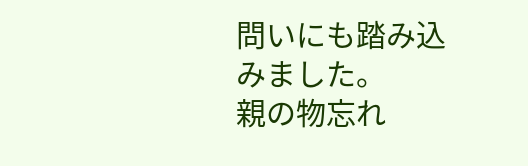問いにも踏み込みました。
親の物忘れ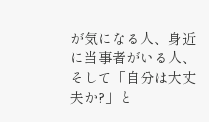が気になる人、身近に当事者がいる人、そして「自分は大丈夫か?」と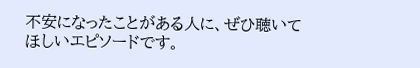不安になったことがある人に、ぜひ聴いてほしいエピソードです。